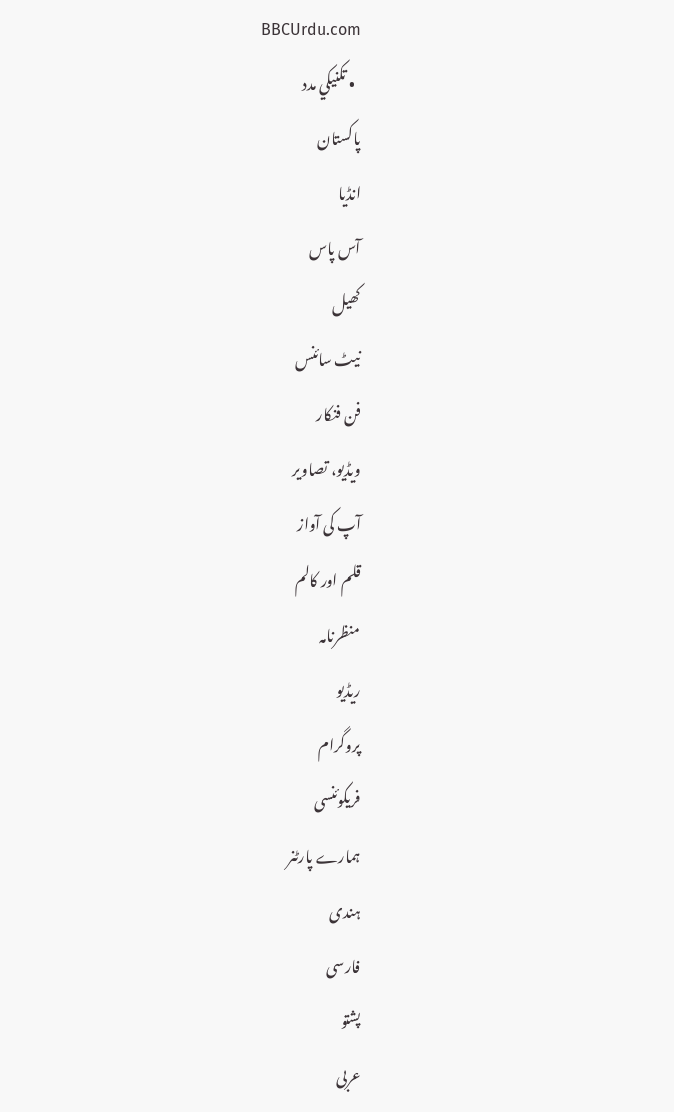BBCUrdu.com
  • تکنيکي مدد
پاکستان
انڈیا
آس پاس
کھیل
نیٹ سائنس
فن فنکار
ویڈیو، تصاویر
آپ کی آواز
قلم اور کالم
منظرنامہ
ریڈیو
پروگرام
فریکوئنسی
ہمارے پارٹنر
ہندی
فارسی
پشتو
عربی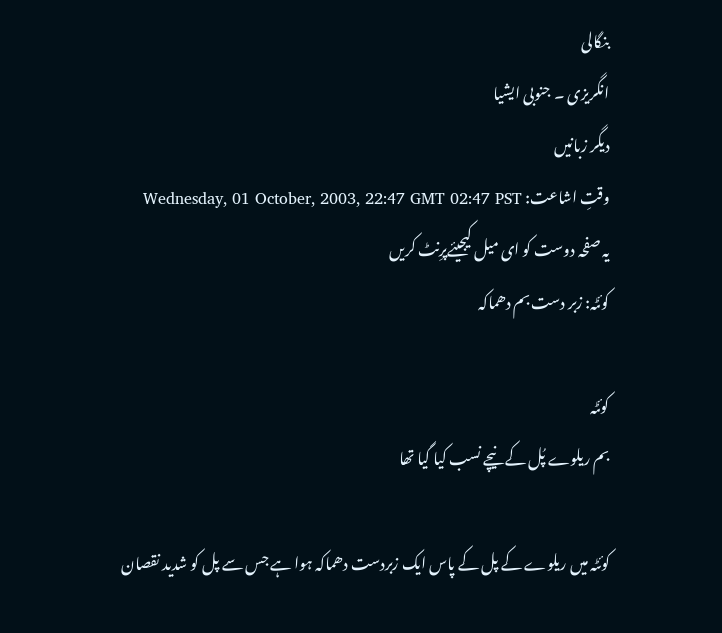بنگالی
انگریزی ۔ جنوبی ایشیا
دیگر زبانیں
وقتِ اشاعت: Wednesday, 01 October, 2003, 22:47 GMT 02:47 PST
یہ صفحہ دوست کو ای میل کیجیئےپرِنٹ کریں
کوئٹہ: زبر دست بم دھماکہ

کوئٹہ
بم ریلوے پُل کے نیچے نسب کیا گیا تھا

کوئٹہ میں ریلوے کے پل کے پاس ایک زبردست دھماکہ ہوا ہے جس سے پل کو شدید نقصان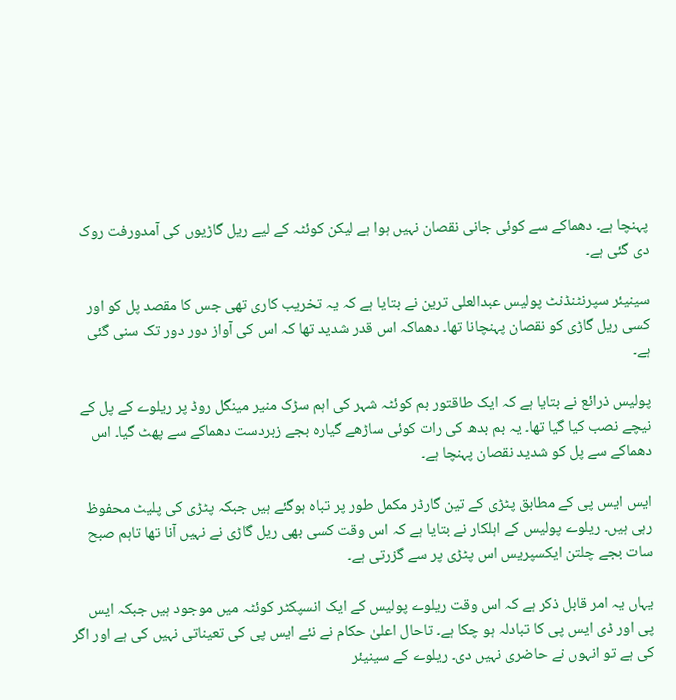پہنچا ہے۔ دھماکے سے کوئی جانی نقصان نہیں ہوا ہے لیکن کوئٹہ کے لیے ریل گاڑیوں کی آمدورفت روک دی گئی ہے۔

سینیئر سپرنٹنڈنٹ پولیس عبدالعلی ترین نے بتایا ہے کہ یہ تخریب کاری تھی جس کا مقصد پل کو اور کسی ریل گاڑی کو نقصان پہنچانا تھا۔ دھماکہ اس قدر شدید تھا کہ اس کی آواز دور دور تک سنی گئی ہے۔

پولیس ذرائع نے بتایا ہے کہ ایک طاقتور بم کوئٹہ شہر کی اہم سڑک منیر مینگل روڈ پر ریلوے کے پل کے نیچے نصب کیا گیا تھا۔ یہ بم بدھ کی رات کوئی ساڑھے گیارہ بجے زبردست دھماکے سے پھٹ گیا۔ اس دھماکے سے پل کو شدید نقصان پہنچا ہے۔

ایس ایس پی کے مطابق پٹڑی کے تین گارڈر مکمل طور پر تباہ ہوگئے ہیں جبکہ پٹڑی کی پلیٹ محفوظ رہی ہیں۔ ریلوے پولیس کے اہلکار نے بتایا ہے کہ اس وقت کسی بھی ریل گاڑی نے نہیں آنا تھا تاہم صبح سات بجے چلتن ایکسپریس اس پٹڑی پر سے گزرتی ہے۔

یہاں یہ امر قابل ذکر ہے کہ اس وقت ریلوے پولیس کے ایک انسپکٹر کوئٹہ میں موجود ہیں جبکہ ایس پی اور ڈی ایس پی کا تبادلہ ہو چکا ہے۔ تاحال اعلیٰ حکام نے نئے ایس پی کی تعیناتی نہیں کی ہے اور اگر کی ہے تو انہوں نے حاضری نہیں دی۔ ریلوے کے سینیئر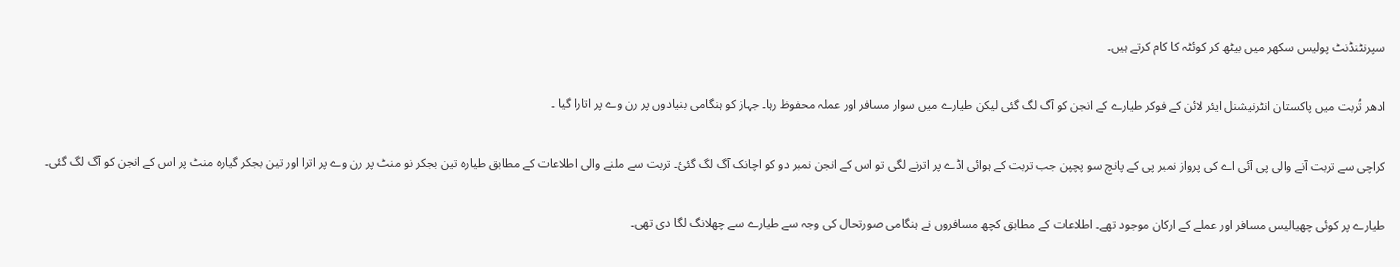سپرنٹنڈنٹ پولیس سکھر میں بیٹھ کر کوئٹہ کا کام کرتے ہیں۔

ادھر تُربت میں پاکستان انٹرنیشنل ایئر لائن کے فوکر طیارے کے انجن کو آگ لگ گئی لیکن طیارے میں سوار مسافر اور عملہ محفوظ رہا۔ جہاز کو ہنگامی بنیادوں پر رن وے پر اتارا گیا ۔

کراچی سے تربت آنے والی پی آئی اے کی پرواز نمبر پی کے پانچ سو پچپن جب تربت کے ہوائی اڈے پر اترنے لگی تو اس کے انجن نمبر دو کو اچانک آگ لگ گئئ۔ تربت سے ملنے والی اطلاعات کے مطابق طیارہ تین بجکر نو منٹ پر رن وے پر اترا اور تین بجکر گیارہ منٹ پر اس کے انجن کو آگ لگ گئی۔

طیارے پر کوئی چھیالیس مسافر اور عملے کے ارکان موجود تھے۔ اطلاعات کے مطابق کچھ مسافروں نے ہنگامی صورتحال کی وجہ سے طیارے سے چھلانگ لگا دی تھی۔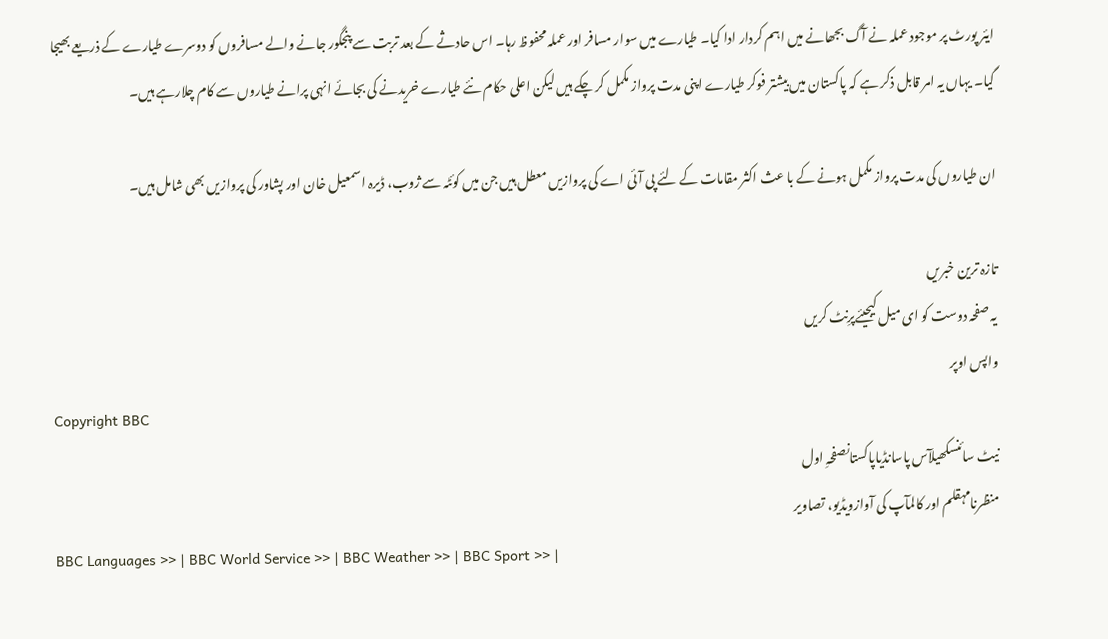ایئر پورٹ پر موجود عملہ نے آگ بجھانے میں اہم کردار ادا کیا۔ طیارے میں سوار مسافر اور عملہ محفوظ رہا۔ اس حادثے کے بعد تربت سے پنجگور جانے والے مسافروں کو دوسرے طیارے کے ذریعے بھیجا گیا۔ یہاں یہ امر قابل ذکر ہے کہ پاکستان میں بیشتر فوکر طیارے اپنی مدت پرواز مکمل کر چکے ہیں لیکن اعلی حکام نئے طیارے خریدنے کی بجائے انہی پرانے طیاروں سے کام چلارہے ہیں۔

ان طیاروں کی مدت پرواز مکمل ہونے کے با عث اکثر مقامات کے لئے پی آئی اے کی پروازیں معطل ہیں جن میں کوئٹہ سے ژوب، ڈیرہ اسمعیل خان اور پشاور کی پروازیں بھی شامل ہیں۔

تازہ ترین خبریں
یہ صفحہ دوست کو ای میل کیجیئےپرِنٹ کریں
واپس اوپر
Copyright BBC
نیٹ سائنسکھیلآس پاسانڈیاپاکستانصفحہِ اول
منظرنامہقلم اور کالمآپ کی آوازویڈیو، تصاویر
BBC Languages >> | BBC World Service >> | BBC Weather >> | BBC Sport >> |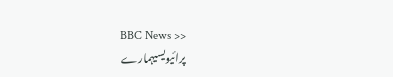BBC News >>
پرائیویسیہمارے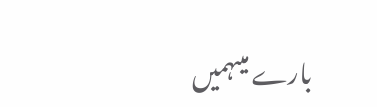بارے میںہمیں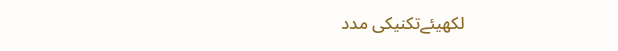لکھیئےتکنیکی مدد